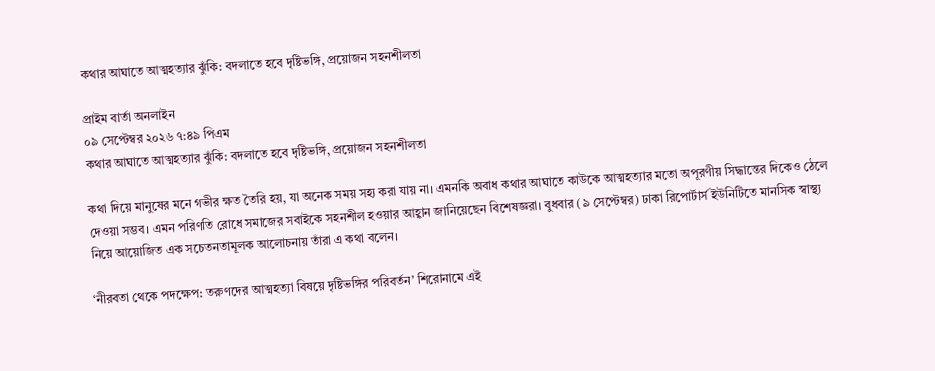কথার আঘাতে আত্মহত্যার ঝুঁকি: বদলাতে হবে দৃষ্টিভঙ্গি, প্রয়োজন সহনশীলতা

প্রাইম বার্তা অনলাইন
০৯ সেপ্টেম্বর ২০২৬ ৭:৪৯ পিএম
কথার আঘাতে আত্মহত্যার ঝুঁকি: বদলাতে হবে দৃষ্টিভঙ্গি, প্রয়োজন সহনশীলতা

কথা দিয়ে মানুষের মনে গভীর ক্ষত তৈরি হয়, যা অনেক সময় সহ্য করা যায় না। এমনকি অবাধ কথার আঘাতে কাউকে আত্মহত্যার মতো অপূরণীয় সিদ্ধান্তের দিকেও ঠেলে দেওয়া সম্ভব। এমন পরিণতি রোধে সমাজের সবাইকে সহনশীল হওয়ার আহ্বান জানিয়েছেন বিশেষজ্ঞরা। বুধবার (৯ সেপ্টেম্বর) ঢাকা রিপোর্টার্স ইউনিটিতে মানসিক স্বাস্থ্য নিয়ে আয়োজিত এক সচেতনতামূলক আলোচনায় তাঁরা এ কথা বলেন।

‘নীরবতা থেকে পদক্ষেপ: তরুণদের আত্মহত্যা বিষয়ে দৃষ্টিভঙ্গির পরিবর্তন’ শিরোনামে এই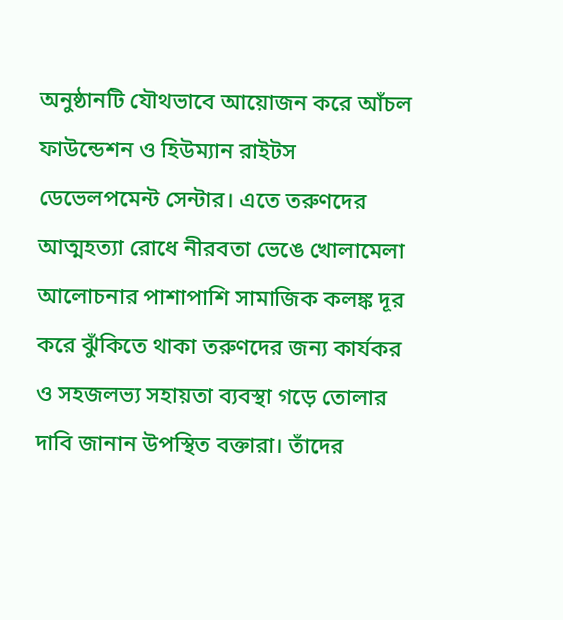অনুষ্ঠানটি যৌথভাবে আয়োজন করে আঁচল ফাউন্ডেশন ও হিউম্যান রাইটস ডেভেলপমেন্ট সেন্টার। এতে তরুণদের আত্মহত্যা রোধে নীরবতা ভেঙে খোলামেলা আলোচনার পাশাপাশি সামাজিক কলঙ্ক দূর করে ঝুঁকিতে থাকা তরুণদের জন্য কার্যকর ও সহজলভ্য সহায়তা ব্যবস্থা গড়ে তোলার দাবি জানান উপস্থিত বক্তারা। তাঁদের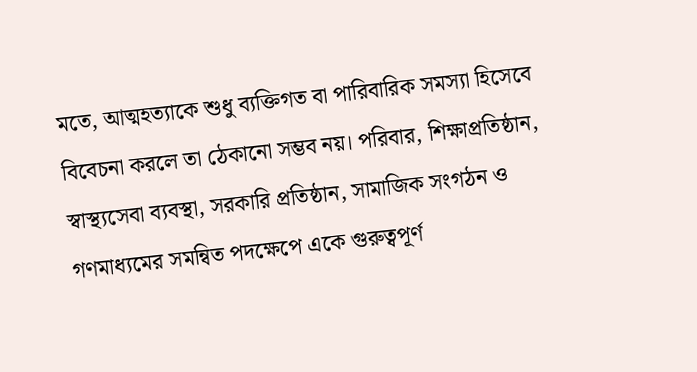মতে, আত্মহত্যাকে শুধু ব্যক্তিগত বা পারিবারিক সমস্যা হিসেবে বিবেচনা করলে তা ঠেকানো সম্ভব নয়। পরিবার, শিক্ষাপ্রতিষ্ঠান, স্বাস্থ্যসেবা ব্যবস্থা, সরকারি প্রতিষ্ঠান, সামাজিক সংগঠন ও গণমাধ্যমের সমন্বিত পদক্ষেপে একে গুরুত্বপূর্ণ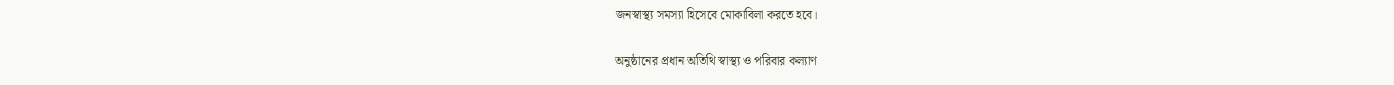জনস্বাস্থ্য সমস্যা হিসেবে মোকাবিলা করতে হবে।

অনুষ্ঠানের প্রধান অতিথি স্বাস্থ্য ও পরিবার কল্যাণ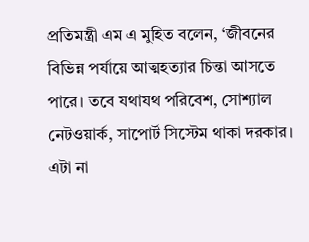প্রতিমন্ত্রী এম এ মুহিত বলেন, ‘জীবনের বিভিন্ন পর্যায়ে আত্মহত্যার চিন্তা আসতে পারে। তবে যথাযথ পরিবেশ, সোশ্যাল নেটওয়ার্ক, সাপোর্ট সিস্টেম থাকা দরকার। এটা না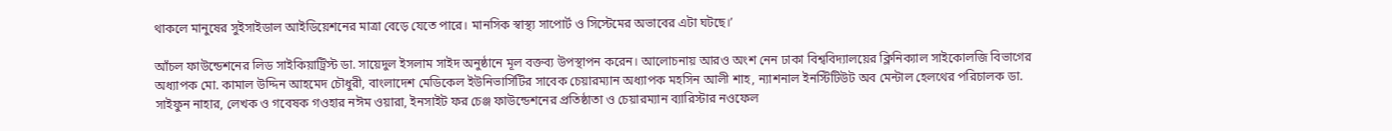থাকলে মানুষের সুইসাইডাল আইডিয়েশনের মাত্রা বেড়ে যেতে পারে। মানসিক স্বাস্থ্য সাপোর্ট ও সিস্টেমের অভাবের এটা ঘটছে।’

আঁচল ফাউন্ডেশনের লিড সাইকিয়াট্রিস্ট ডা. সায়েদুল ইসলাম সাইদ অনুষ্ঠানে মূল বক্তব্য উপস্থাপন করেন। আলোচনায় আরও অংশ নেন ঢাকা বিশ্ববিদ্যালয়ের ক্লিনিক্যাল সাইকোলজি বিভাগের অধ্যাপক মো. কামাল উদ্দিন আহমেদ চৌধুরী, বাংলাদেশ মেডিকেল ইউনিভার্সিটির সাবেক চেয়ারম্যান অধ্যাপক মহসিন আলী শাহ, ন্যাশনাল ইনস্টিটিউট অব মেন্টাল হেলথের পরিচালক ডা. সাইফুন নাহার, লেখক ও গবেষক গওহার নঈম ওয়ারা, ইনসাইট ফর চেঞ্জ ফাউন্ডেশনের প্রতিষ্ঠাতা ও চেয়ারম্যান ব্যারিস্টার নওফেল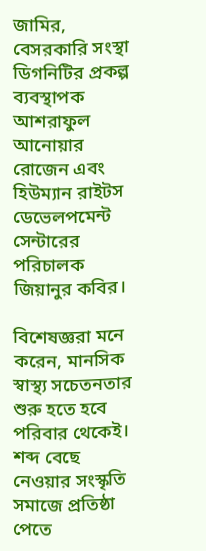জামির, বেসরকারি সংস্থা ডিগনিটির প্রকল্প ব্যবস্থাপক আশরাফুল আনোয়ার রোজেন এবং হিউম্যান রাইটস ডেভেলপমেন্ট সেন্টারের পরিচালক জিয়ানুর কবির।

বিশেষজ্ঞরা মনে করেন, মানসিক স্বাস্থ্য সচেতনতার শুরু হতে হবে পরিবার থেকেই। শব্দ বেছে নেওয়ার সংস্কৃতি সমাজে প্রতিষ্ঠা পেতে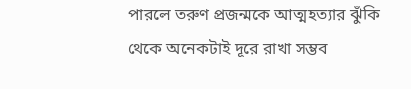পারলে তরুণ প্রজন্মকে আত্মহত্যার ঝুঁকি থেকে অনেকটাই দূরে রাখা সম্ভব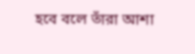হবে বলে তাঁরা আশা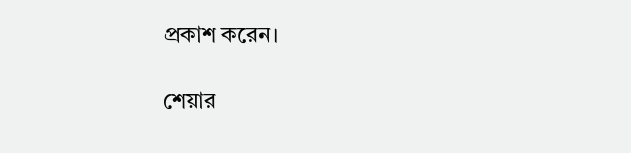প্রকাশ করেন।

শেয়ার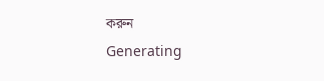করুন
Generating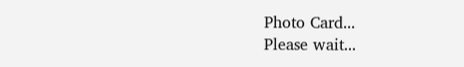Photo Card...
Please wait...